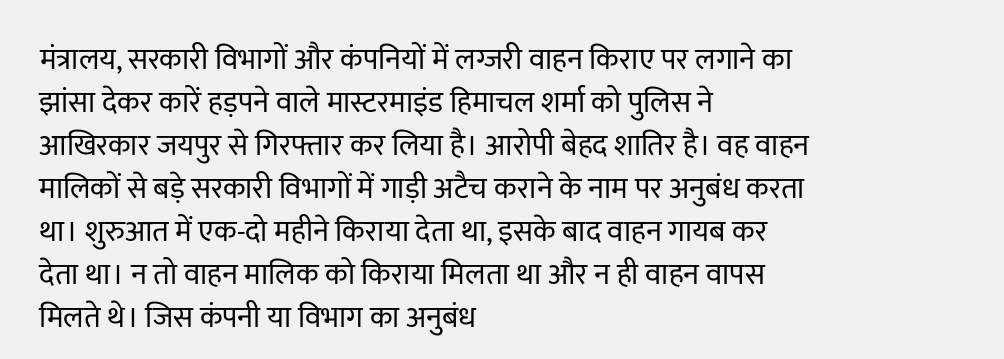मंत्रालय, सरकारी विभागों और कंपनियों में लग्जरी वाहन किराए पर लगाने का झांसा देकर कारें हड़पने वाले मास्टरमाइंड हिमाचल शर्मा को पुलिस ने आखिरकार जयपुर से गिरफ्तार कर लिया है। आरोपी बेहद शातिर है। वह वाहन मालिकों से बड़े सरकारी विभागों में गाड़ी अटैच कराने के नाम पर अनुबंध करता था। शुरुआत में एक-दो महीने किराया देता था, इसके बाद वाहन गायब कर देता था। न तो वाहन मालिक को किराया मिलता था और न ही वाहन वापस मिलते थे। जिस कंपनी या विभाग का अनुबंध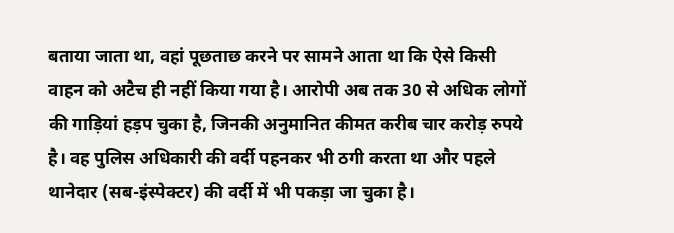बताया जाता था, वहां पूछताछ करने पर सामने आता था कि ऐसे किसी वाहन को अटैच ही नहीं किया गया है। आरोपी अब तक 30 से अधिक लोगों की गाड़ियां हड़प चुका है, जिनकी अनुमानित कीमत करीब चार करोड़ रुपये है। वह पुलिस अधिकारी की वर्दी पहनकर भी ठगी करता था और पहले थानेदार (सब-इंस्पेक्टर) की वर्दी में भी पकड़ा जा चुका है।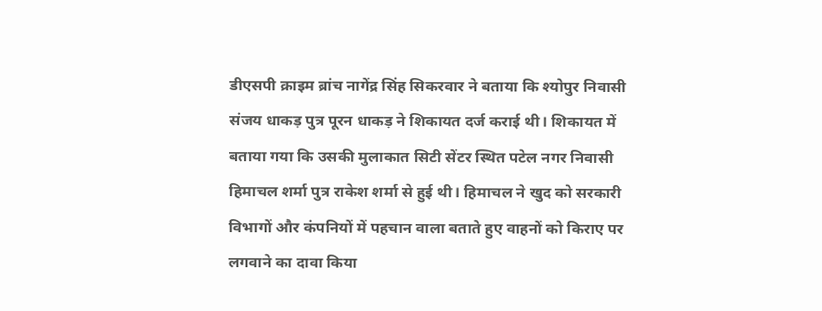डीएसपी क्राइम ब्रांच नागेंद्र सिंह सिकरवार ने बताया कि श्योपुर निवासी संजय धाकड़ पुत्र पूरन धाकड़ ने शिकायत दर्ज कराई थी। शिकायत में बताया गया कि उसकी मुलाकात सिटी सेंटर स्थित पटेल नगर निवासी हिमाचल शर्मा पुत्र राकेश शर्मा से हुई थी। हिमाचल ने खुद को सरकारी विभागों और कंपनियों में पहचान वाला बताते हुए वाहनों को किराए पर लगवाने का दावा किया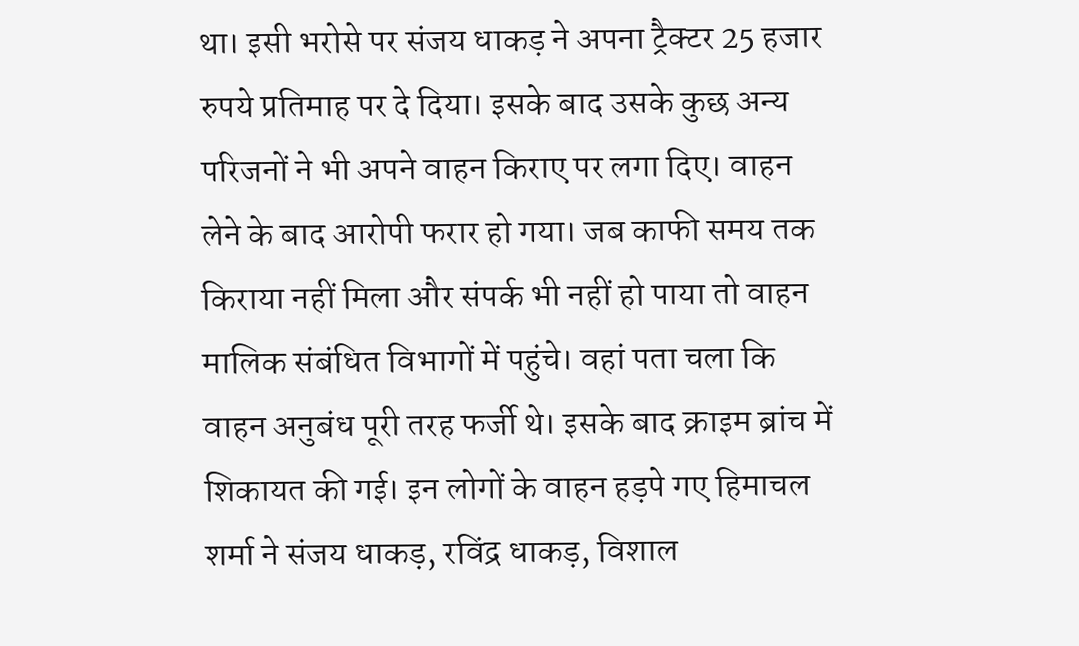था। इसी भरोसे पर संजय धाकड़ ने अपना ट्रैक्टर 25 हजार रुपये प्रतिमाह पर दे दिया। इसके बाद उसके कुछ अन्य परिजनों ने भी अपने वाहन किराए पर लगा दिए। वाहन लेने के बाद आरोपी फरार हो गया। जब काफी समय तक किराया नहीं मिला और संपर्क भी नहीं हो पाया तो वाहन मालिक संबंधित विभागों में पहुंचे। वहां पता चला कि वाहन अनुबंध पूरी तरह फर्जी थे। इसके बाद क्राइम ब्रांच में शिकायत की गई। इन लोगों के वाहन हड़पे गए हिमाचल शर्मा ने संजय धाकड़, रविंद्र धाकड़, विशाल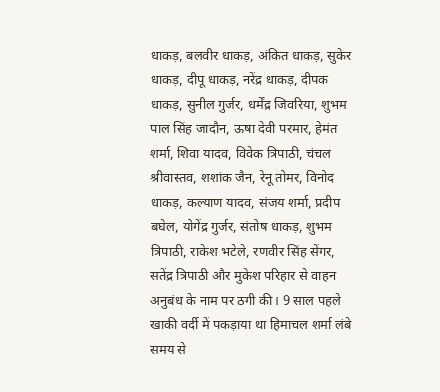धाकड़, बलवीर धाकड़, अंकित धाकड़, सुकेर धाकड़, दीपू धाकड़, नरेंद्र धाकड़, दीपक धाकड़, सुनील गुर्जर, धर्मेंद्र जिवरिया, शुभम पाल सिंह जादौन, ऊषा देवी परमार, हेमंत शर्मा, शिवा यादव, विवेक त्रिपाठी, चंचल श्रीवास्तव, शशांक जैन, रेनू तोमर, विनोद धाकड़, कल्याण यादव, संजय शर्मा, प्रदीप बघेल, योगेंद्र गुर्जर, संतोष धाकड़, शुभम त्रिपाठी, राकेश भटेले, रणवीर सिंह सेंगर, सतेंद्र त्रिपाठी और मुकेश परिहार से वाहन अनुबंध के नाम पर ठगी की। 9 साल पहले खाकी वर्दी में पकड़ाया था हिमाचल शर्मा लंबे समय से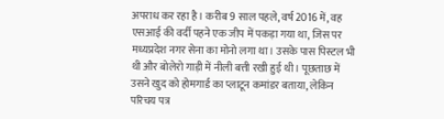अपराध कर रहा है। करीब 9 साल पहले, वर्ष 2016 में, वह एसआई की वर्दी पहने एक जीप में पकड़ा गया था, जिस पर मध्यप्रदेश नगर सेना का मोनो लगा था। उसके पास पिस्टल भी थी और बोलेरो गाड़ी में नीली बत्ती रखी हुई थी। पूछताछ में उसने खुद को होमगार्ड का प्लाटून कमांडर बताया, लेकिन परिचय पत्र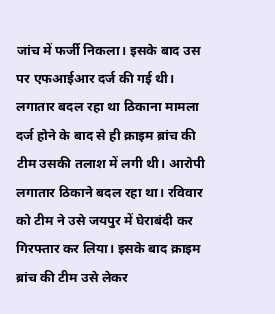जांच में फर्जी निकला। इसके बाद उस पर एफआईआर दर्ज की गई थी। लगातार बदल रहा था ठिकाना मामला दर्ज होने के बाद से ही क्राइम ब्रांच की टीम उसकी तलाश में लगी थी। आरोपी लगातार ठिकाने बदल रहा था। रविवार को टीम ने उसे जयपुर में घेराबंदी कर गिरफ्तार कर लिया। इसके बाद क्राइम ब्रांच की टीम उसे लेकर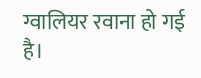ग्वालियर रवाना हो गई है।